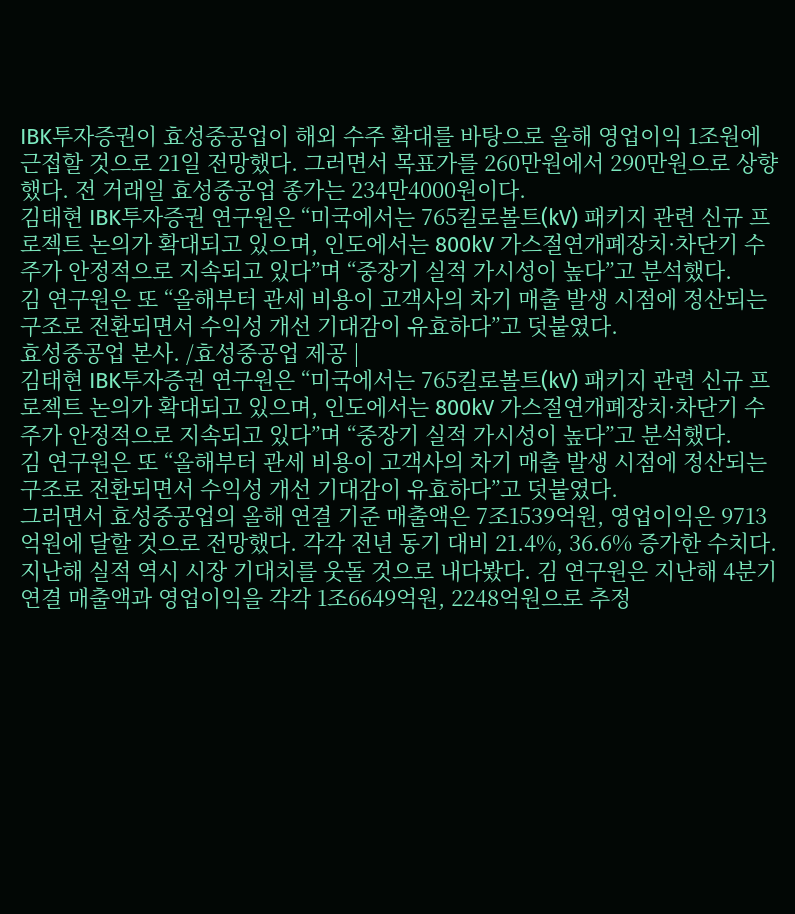IBK투자증권이 효성중공업이 해외 수주 확대를 바탕으로 올해 영업이익 1조원에 근접할 것으로 21일 전망했다. 그러면서 목표가를 260만원에서 290만원으로 상향했다. 전 거래일 효성중공업 종가는 234만4000원이다.
김태현 IBK투자증권 연구원은 “미국에서는 765킬로볼트(kV) 패키지 관련 신규 프로젝트 논의가 확대되고 있으며, 인도에서는 800kV 가스절연개폐장치·차단기 수주가 안정적으로 지속되고 있다”며 “중장기 실적 가시성이 높다”고 분석했다.
김 연구원은 또 “올해부터 관세 비용이 고객사의 차기 매출 발생 시점에 정산되는 구조로 전환되면서 수익성 개선 기대감이 유효하다”고 덧붙였다.
효성중공업 본사. /효성중공업 제공 |
김태현 IBK투자증권 연구원은 “미국에서는 765킬로볼트(kV) 패키지 관련 신규 프로젝트 논의가 확대되고 있으며, 인도에서는 800kV 가스절연개폐장치·차단기 수주가 안정적으로 지속되고 있다”며 “중장기 실적 가시성이 높다”고 분석했다.
김 연구원은 또 “올해부터 관세 비용이 고객사의 차기 매출 발생 시점에 정산되는 구조로 전환되면서 수익성 개선 기대감이 유효하다”고 덧붙였다.
그러면서 효성중공업의 올해 연결 기준 매출액은 7조1539억원, 영업이익은 9713억원에 달할 것으로 전망했다. 각각 전년 동기 대비 21.4%, 36.6% 증가한 수치다.
지난해 실적 역시 시장 기대치를 웃돌 것으로 내다봤다. 김 연구원은 지난해 4분기 연결 매출액과 영업이익을 각각 1조6649억원, 2248억원으로 추정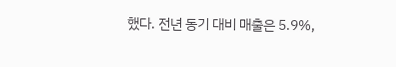했다. 전년 동기 대비 매출은 5.9%,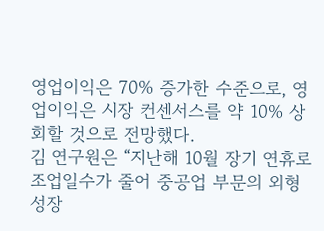영업이익은 70% 증가한 수준으로, 영업이익은 시장 컨센서스를 약 10% 상회할 것으로 전망했다.
김 연구원은 “지난해 10월 장기 연휴로 조업일수가 줄어 중공업 부문의 외형 성장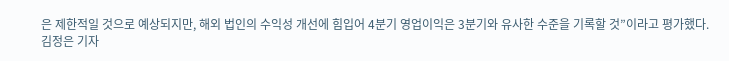은 제한적일 것으로 예상되지만, 해외 법인의 수익성 개선에 힘입어 4분기 영업이익은 3분기와 유사한 수준을 기록할 것”이라고 평가했다.
김정은 기자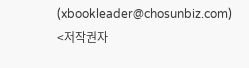(xbookleader@chosunbiz.com)
<저작권자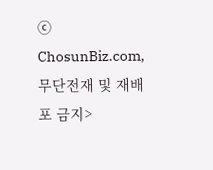ⓒ ChosunBiz.com, 무단전재 및 재배포 금지>